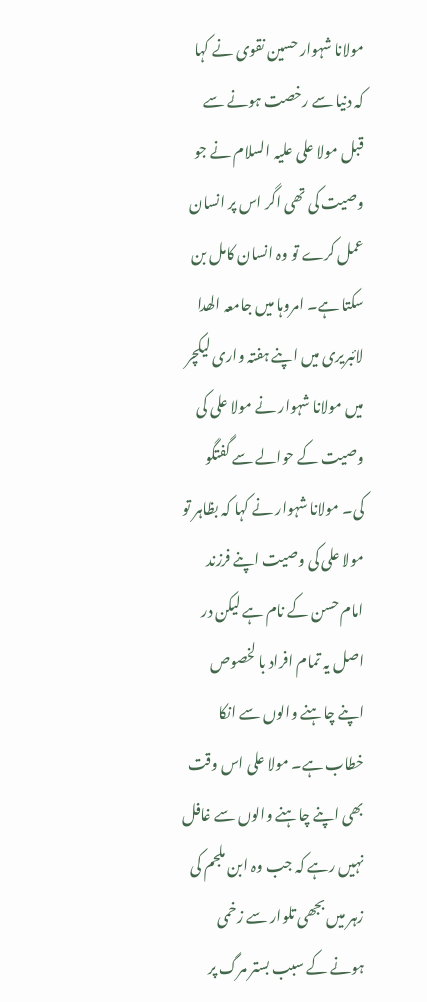مولانا شہوار حسین نقوی نے کہا کہ دنیا سے رخصت ہونے سے قبل مولا علی علیہ السلام نے جو وصیت کی تھی اگر اس پر انسان عمل کرے تو وہ انسان کامل بن سکتا ہے۔ امروہا میں جامعہ الھدا لائبریری میں اپنے ہفتہ واری لیکچر میں مولانا شہوار نے مولا علی کی وصیت کے حوالے سے گفتگو کی۔ مولانا شہوار نے کہا کہ بظاہر تو مولا علی کی وصیت اپنے فرزند امام حسن کے نام ہے لیکن در اصل یہ تمام افراد با لخصوص اپنے چاہنے والوں سے انکا خطاب ہے۔ مولا علی اس وقت بھی اپنے چاہنے والوں سے غافل نہیں رہے کہ جب وہ ابن ملجم کی زہر میں بجھی تلوار سے زخمی ہونے کے سبب بستر مرگ پر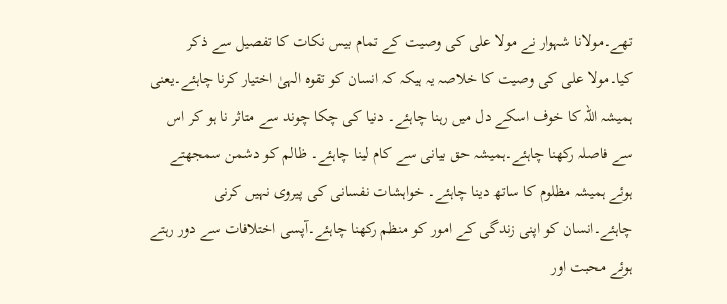تھے۔مولانا شہوار نے مولا علی کی وصیت کے تمام بیس نکات کا تفصیل سے ذکر کیا۔مولا علی کی وصیت کا خلاصہ یہ ہیکہ کہ انسان کو تقوہ الہیٰ اختیار کرنا چاہئے۔یعنی ہمیشہ اللہ کا خوف اسکے دل میں رہنا چاہئے۔ دنیا کی چکا چوند سے متاثر نا ہو کر اس سے فاصلہ رکھنا چاہئے۔ہمیشہ حق بیانی سے کام لینا چاہئے۔ ظالم کو دشمن سمجھتے ہوئے ہمیشہ مظلوم کا ساتھ دینا چاہئے۔ خواہشات نفسانی کی پیروی نہیں کرنی چاہئے۔انسان کو اپنی زندگی کے امور کو منظم رکھنا چاہئے۔آپسی اختلافات سے دور رہتے ہوئے محبت اور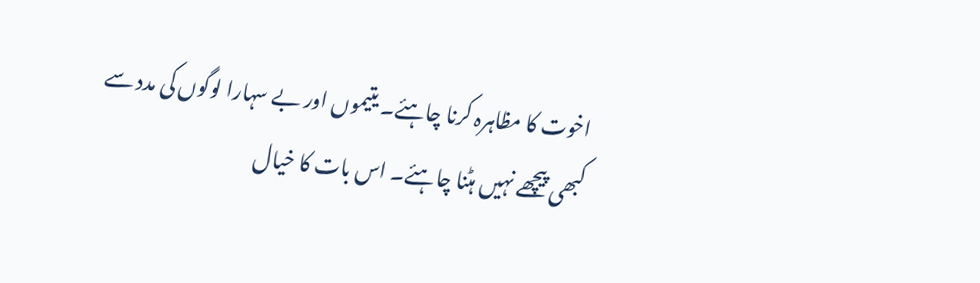اخوت کا مظاہرہ کرنا چاہئے۔ یتیموں اور بے سہارا لوگوں کی مدد سے کبھی پیچھے نہیں ہٹنا چاہئے۔ اس بات کا خیال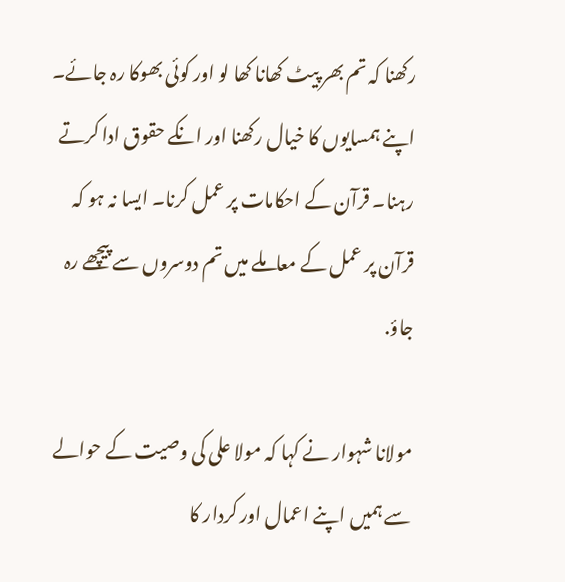رکھنا کہ تم بھر پیٹ کھانا کھا لو اور کوئی بھوکا رہ جائے۔ اپنے ہمسایوں کا خیال رکھنا اور انکے حقوق ادا کرتے رہنا۔ قرآن کے احکامات پر عمل کرنا۔ ایسا نہ ہو کہ قرآن پر عمل کے معاملے میں تم دوسروں سے پیچھے رہ جاؤ.

مولانا شہوار نے کہا کہ مولا علی کی وصیت کے حوالے سے ہمیں اپنے اعمال اور کردار کا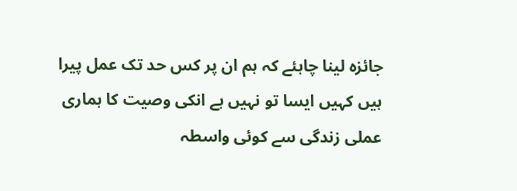جائزہ لینا چاہئے کہ ہم ان پر کس حد تک عمل پیرا ہیں کہیں ایسا تو نہیں ہے انکی وصیت کا ہماری عملی زندگی سے کوئی واسطہ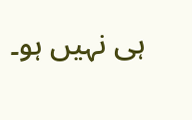ہی نہیں ہو۔